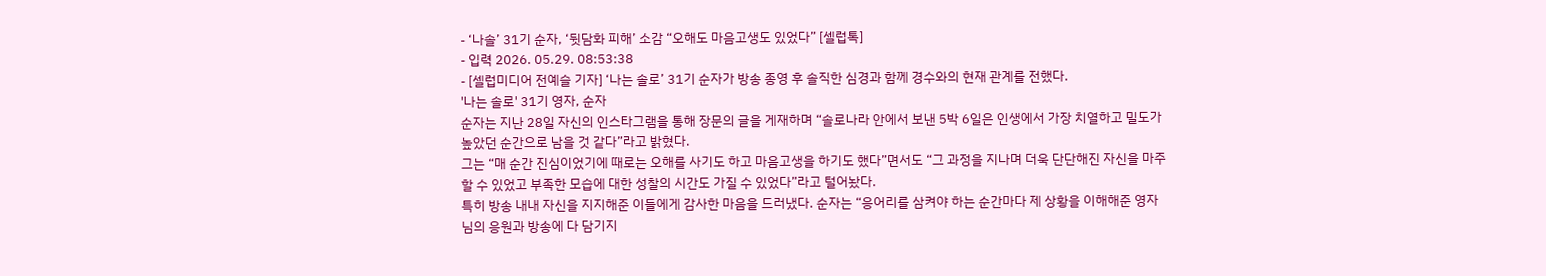- ‘나솔’ 31기 순자, ‘뒷담화 피해’ 소감 “오해도 마음고생도 있었다” [셀럽톡]
- 입력 2026. 05.29. 08:53:38
- [셀럽미디어 전예슬 기자] ‘나는 솔로’ 31기 순자가 방송 종영 후 솔직한 심경과 함께 경수와의 현재 관계를 전했다.
'나는 솔로' 31기 영자, 순자
순자는 지난 28일 자신의 인스타그램을 통해 장문의 글을 게재하며 “솔로나라 안에서 보낸 5박 6일은 인생에서 가장 치열하고 밀도가 높았던 순간으로 남을 것 같다”라고 밝혔다.
그는 “매 순간 진심이었기에 때로는 오해를 사기도 하고 마음고생을 하기도 했다”면서도 “그 과정을 지나며 더욱 단단해진 자신을 마주할 수 있었고 부족한 모습에 대한 성찰의 시간도 가질 수 있었다”라고 털어놨다.
특히 방송 내내 자신을 지지해준 이들에게 감사한 마음을 드러냈다. 순자는 “응어리를 삼켜야 하는 순간마다 제 상황을 이해해준 영자님의 응원과 방송에 다 담기지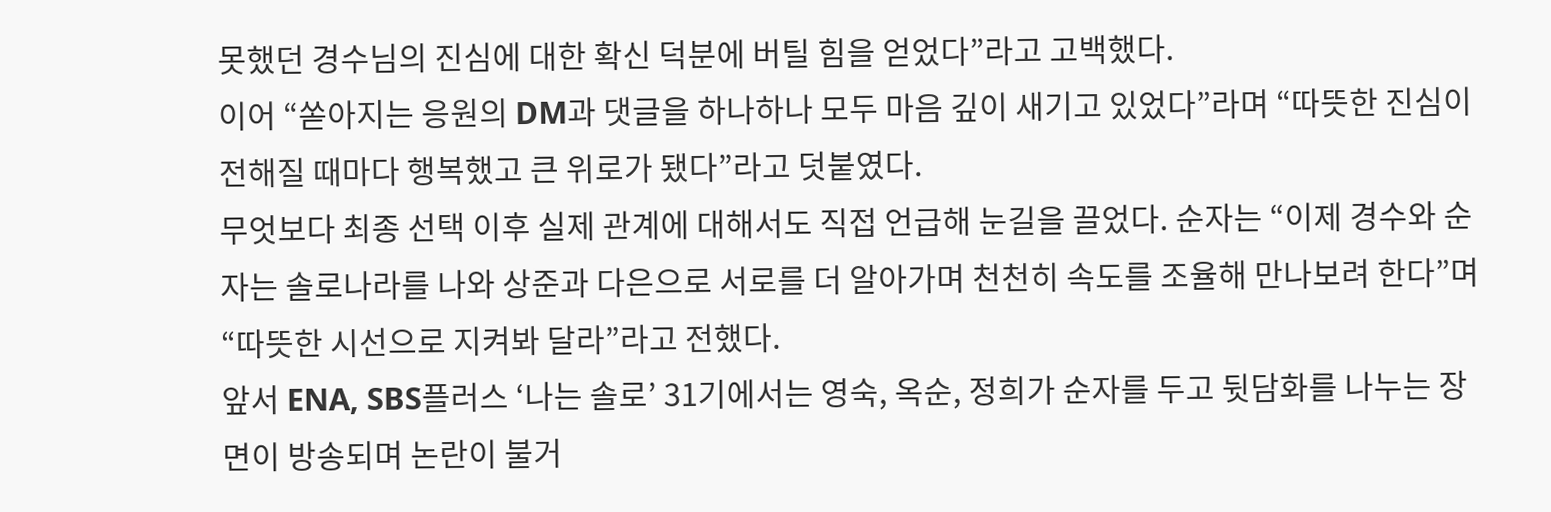못했던 경수님의 진심에 대한 확신 덕분에 버틸 힘을 얻었다”라고 고백했다.
이어 “쏟아지는 응원의 DM과 댓글을 하나하나 모두 마음 깊이 새기고 있었다”라며 “따뜻한 진심이 전해질 때마다 행복했고 큰 위로가 됐다”라고 덧붙였다.
무엇보다 최종 선택 이후 실제 관계에 대해서도 직접 언급해 눈길을 끌었다. 순자는 “이제 경수와 순자는 솔로나라를 나와 상준과 다은으로 서로를 더 알아가며 천천히 속도를 조율해 만나보려 한다”며 “따뜻한 시선으로 지켜봐 달라”라고 전했다.
앞서 ENA, SBS플러스 ‘나는 솔로’ 31기에서는 영숙, 옥순, 정희가 순자를 두고 뒷담화를 나누는 장면이 방송되며 논란이 불거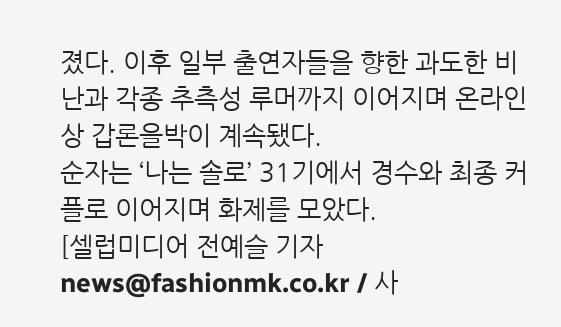졌다. 이후 일부 출연자들을 향한 과도한 비난과 각종 추측성 루머까지 이어지며 온라인상 갑론을박이 계속됐다.
순자는 ‘나는 솔로’ 31기에서 경수와 최종 커플로 이어지며 화제를 모았다.
[셀럽미디어 전예슬 기자 news@fashionmk.co.kr / 사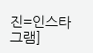진=인스타그램]